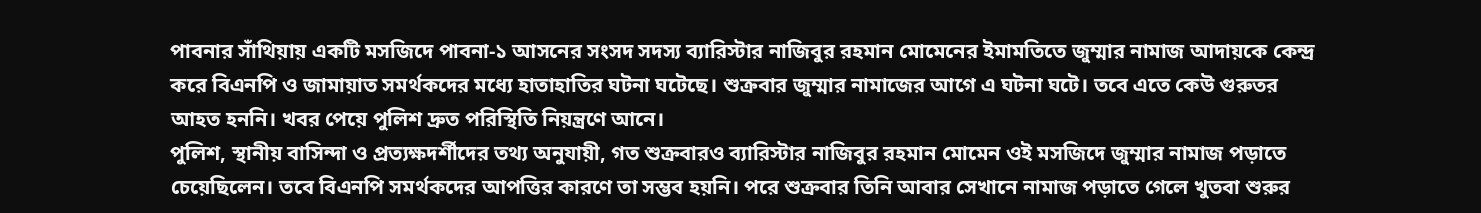পাবনার সাঁথিয়ায় একটি মসজিদে পাবনা-১ আসনের সংসদ সদস্য ব্যারিস্টার নাজিবুর রহমান মোমেনের ইমামতিতে জুম্মার নামাজ আদায়কে কেন্দ্র করে বিএনপি ও জামায়াত সমর্থকদের মধ্যে হাতাহাতির ঘটনা ঘটেছে। শুক্রবার জুম্মার নামাজের আগে এ ঘটনা ঘটে। তবে এতে কেউ গুরুতর আহত হননি। খবর পেয়ে পুলিশ দ্রুত পরিস্থিতি নিয়ন্ত্রণে আনে।
পুলিশ, স্থানীয় বাসিন্দা ও প্রত্যক্ষদর্শীদের তথ্য অনুযায়ী, গত শুক্রবারও ব্যারিস্টার নাজিবুর রহমান মোমেন ওই মসজিদে জুম্মার নামাজ পড়াতে চেয়েছিলেন। তবে বিএনপি সমর্থকদের আপত্তির কারণে তা সম্ভব হয়নি। পরে শুক্রবার তিনি আবার সেখানে নামাজ পড়াতে গেলে খুতবা শুরুর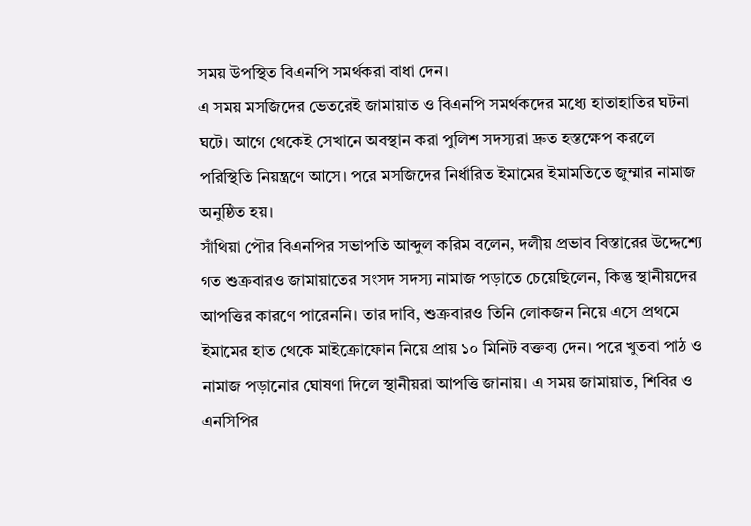সময় উপস্থিত বিএনপি সমর্থকরা বাধা দেন।
এ সময় মসজিদের ভেতরেই জামায়াত ও বিএনপি সমর্থকদের মধ্যে হাতাহাতির ঘটনা ঘটে। আগে থেকেই সেখানে অবস্থান করা পুলিশ সদস্যরা দ্রুত হস্তক্ষেপ করলে পরিস্থিতি নিয়ন্ত্রণে আসে। পরে মসজিদের নির্ধারিত ইমামের ইমামতিতে জুম্মার নামাজ অনুষ্ঠিত হয়।
সাঁথিয়া পৌর বিএনপির সভাপতি আব্দুল করিম বলেন, দলীয় প্রভাব বিস্তারের উদ্দেশ্যে গত শুক্রবারও জামায়াতের সংসদ সদস্য নামাজ পড়াতে চেয়েছিলেন, কিন্তু স্থানীয়দের আপত্তির কারণে পারেননি। তার দাবি, শুক্রবারও তিনি লোকজন নিয়ে এসে প্রথমে ইমামের হাত থেকে মাইক্রোফোন নিয়ে প্রায় ১০ মিনিট বক্তব্য দেন। পরে খুতবা পাঠ ও নামাজ পড়ানোর ঘোষণা দিলে স্থানীয়রা আপত্তি জানায়। এ সময় জামায়াত, শিবির ও এনসিপির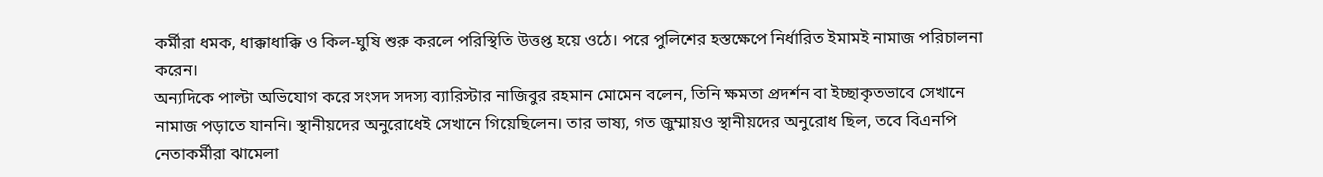কর্মীরা ধমক, ধাক্কাধাক্কি ও কিল-ঘুষি শুরু করলে পরিস্থিতি উত্তপ্ত হয়ে ওঠে। পরে পুলিশের হস্তক্ষেপে নির্ধারিত ইমামই নামাজ পরিচালনা করেন।
অন্যদিকে পাল্টা অভিযোগ করে সংসদ সদস্য ব্যারিস্টার নাজিবুর রহমান মোমেন বলেন, তিনি ক্ষমতা প্রদর্শন বা ইচ্ছাকৃতভাবে সেখানে নামাজ পড়াতে যাননি। স্থানীয়দের অনুরোধেই সেখানে গিয়েছিলেন। তার ভাষ্য, গত জুম্মায়ও স্থানীয়দের অনুরোধ ছিল, তবে বিএনপি নেতাকর্মীরা ঝামেলা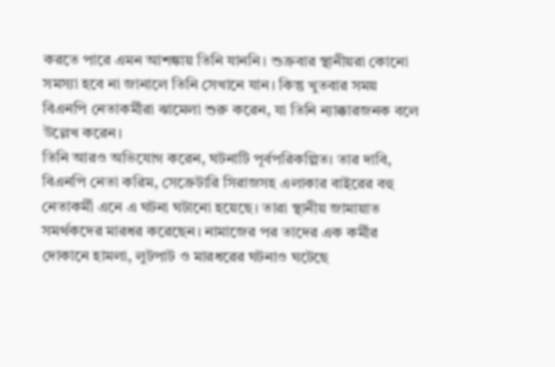করতে পারে এমন আশঙ্কায় তিনি যাননি। শুক্রবার স্থানীয়রা কোনো সমস্যা হবে না জানালে তিনি সেখানে যান। কিন্তু খুতবার সময় বিএনপি নেতাকর্মীরা ঝামেলা শুরু করেন, যা তিনি ন্যাক্কারজনক বলে উল্লেখ করেন।
তিনি আরও অভিযোগ করেন, ঘটনাটি পূর্বপরিকল্পিত। তার দাবি, বিএনপি নেতা করিম, সেক্রেটারি সিরাজসহ এলাকার বাইরের বহু নেতাকর্মী এনে এ ঘটনা ঘটানো হয়েছে। তারা স্থানীয় জামায়াত সমর্থকদের মারধর করেছেন। নামাজের পর তাদের এক কর্মীর দোকানে হামলা, লুটপাট ও মারধরের ঘটনাও ঘটেছে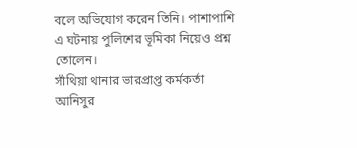বলে অভিযোগ করেন তিনি। পাশাপাশি এ ঘটনায় পুলিশের ভূমিকা নিয়েও প্রশ্ন তোলেন।
সাঁথিয়া থানার ভারপ্রাপ্ত কর্মকর্তা আনিসুর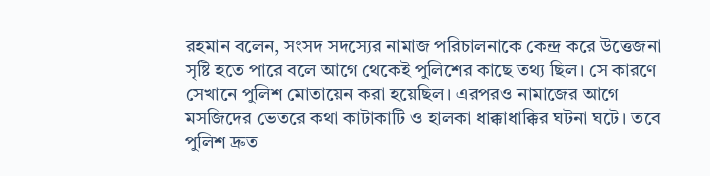রহমান বলেন, সংসদ সদস্যের নামাজ পরিচালনাকে কেন্দ্র করে উত্তেজনা সৃষ্টি হতে পারে বলে আগে থেকেই পুলিশের কাছে তথ্য ছিল। সে কারণে সেখানে পুলিশ মোতায়েন করা হয়েছিল। এরপরও নামাজের আগে মসজিদের ভেতরে কথা কাটাকাটি ও হালকা ধাক্কাধাক্কির ঘটনা ঘটে। তবে পুলিশ দ্রুত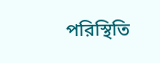পরিস্থিতি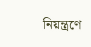নিয়ন্ত্রণে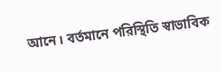আনে। বর্তমানে পরিস্থিতি স্বাভাবিক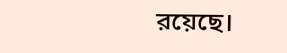রয়েছে।